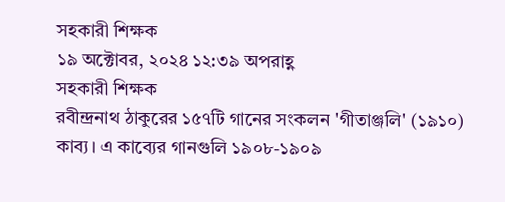সহকারী শিক্ষক
১৯ অক্টোবর, ২০২৪ ১২:৩৯ অপরাহ্ণ
সহকারী শিক্ষক
রবীন্দ্রনাথ ঠাকুরের ১৫৭টি গানের সংকলন 'গীতাঞ্জলি' (১৯১০) কাব্য। এ কাব্যের গানগুলি ১৯০৮-১৯০৯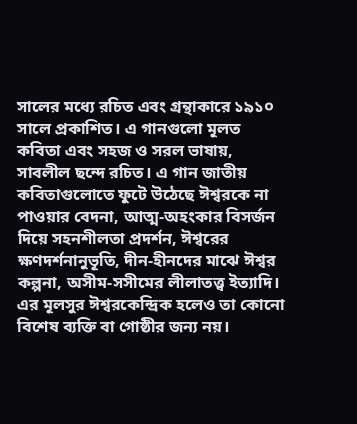সালের মধ্যে রচিত এবং গ্রন্থাকারে ১৯১০ সালে প্রকাশিত। এ গানগুলো মূলত কবিতা এবং সহজ ও সরল ভাষায়, সাবলীল ছন্দে রচিত। এ গান জাতীয় কবিতাগুলোতে ফুটে উঠেছে ঈশ্বরকে না পাওয়ার বেদনা, আত্ম-অহংকার বিসর্জন দিয়ে সহনশীলতা প্রদর্শন, ঈশ্বরের ক্ষণদর্শনানুভূতি, দীন-হীনদের মাঝে ঈশ্বর কল্পনা, অসীম-সসীমের লীলাতত্ত্ব ইত্যাদি। এর মূলসুর ঈশ্বরকেন্দ্রিক হলেও তা কোনো বিশেষ ব্যক্তি বা গোষ্ঠীর জন্য নয়।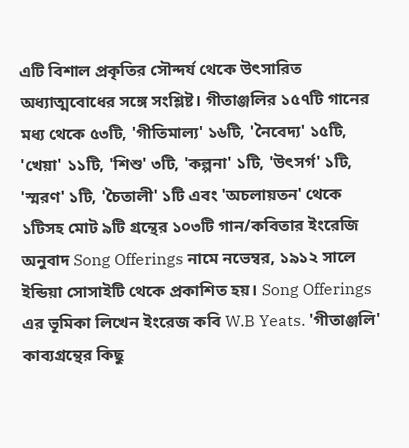এটি বিশাল প্রকৃতির সৌন্দর্য থেকে উৎসারিত অধ্যাত্মবোধের সঙ্গে সংশ্লিষ্ট। গীতাঞ্জলির ১৫৭টি গানের মধ্য থেকে ৫৩টি, 'গীতিমাল্য' ১৬টি, 'নৈবেদ্য' ১৫টি, 'খেয়া' ১১টি, 'শিশু' ৩টি, 'কল্পনা' ১টি, 'উৎসর্গ' ১টি, 'স্মরণ' ১টি, 'চৈতালী' ১টি এবং 'অচলায়তন' থেকে ১টিসহ মোট ৯টি গ্রন্থের ১০৩টি গান/কবিতার ইংরেজি অনুবাদ Song Offerings নামে নভেম্বর, ১৯১২ সালে ইন্ডিয়া সোসাইটি থেকে প্রকাশিত হয়। Song Offerings এর ভূমিকা লিখেন ইংরেজ কবি W.B Yeats. 'গীতাঞ্জলি' কাব্যগ্রন্থের কিছু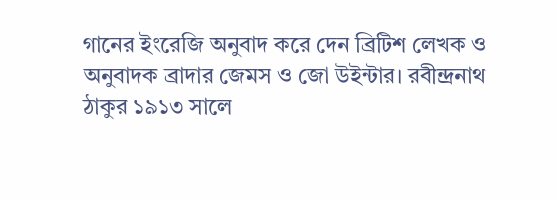গানের ইংরেজি অনুবাদ করে দেন ব্রিটিশ লেখক ও অনুবাদক ব্রাদার জেমস ও জো উইন্টার। রবীন্দ্রনাথ ঠাকুর ১৯১৩ সালে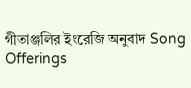গীতাঞ্জলির ইংরেজি অনুবাদ Song Offerings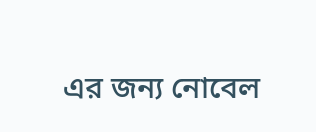এর জন্য নোবেল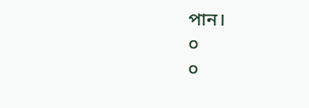পান।
০
০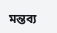মন্তব্য